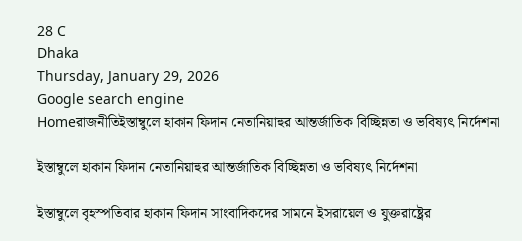28 C
Dhaka
Thursday, January 29, 2026
Google search engine
Homeরাজনীতিইস্তাম্বুলে হাকান ফিদান নেতানিয়াহুর আন্তর্জাতিক বিচ্ছিন্নতা ও ভবিষ্যৎ নির্দেশনা

ইস্তাম্বুলে হাকান ফিদান নেতানিয়াহুর আন্তর্জাতিক বিচ্ছিন্নতা ও ভবিষ্যৎ নির্দেশনা

ইস্তাম্বুলে বৃহস্পতিবার হাকান ফিদান সাংবাদিকদের সামনে ইসরায়েল ও যুক্তরাষ্ট্রের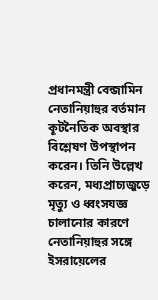প্রধানমন্ত্রী বেন্জামিন নেতানিয়াহুর বর্তমান কূটনৈতিক অবস্থার বিশ্লেষণ উপস্থাপন করেন। তিনি উল্লেখ করেন, মধ্যপ্রাচ্যজুড়ে মৃত্যু ও ধ্বংসযজ্ঞ চালানোর কারণে নেতানিয়াহুর সঙ্গে ইসরায়েলের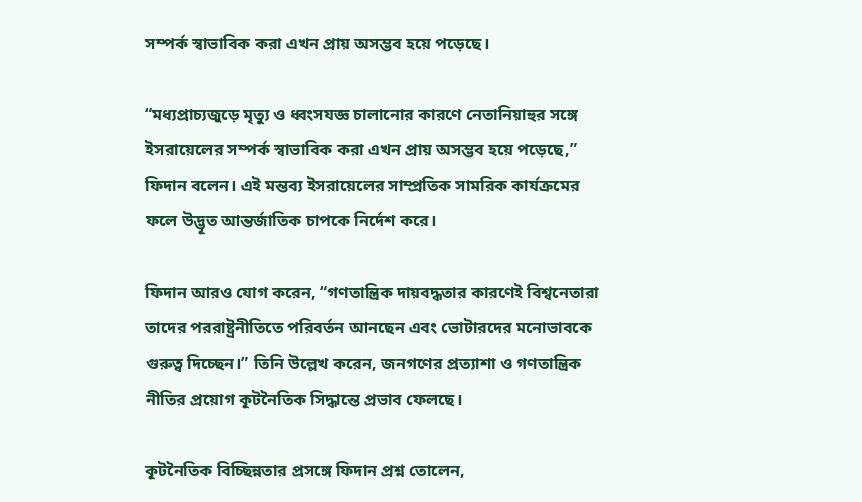সম্পর্ক স্বাভাবিক করা এখন প্রায় অসম্ভব হয়ে পড়েছে।

“মধ্যপ্রাচ্যজুড়ে মৃত্যু ও ধ্বংসযজ্ঞ চালানোর কারণে নেতানিয়াহুর সঙ্গে ইসরায়েলের সম্পর্ক স্বাভাবিক করা এখন প্রায় অসম্ভব হয়ে পড়েছে,” ফিদান বলেন। এই মন্তব্য ইসরায়েলের সাম্প্রতিক সামরিক কার্যক্রমের ফলে উদ্ভূত আন্তর্জাতিক চাপকে নির্দেশ করে।

ফিদান আরও যোগ করেন, “গণতান্ত্রিক দায়বদ্ধতার কারণেই বিশ্বনেতারা তাদের পররাষ্ট্রনীতিতে পরিবর্তন আনছেন এবং ভোটারদের মনোভাবকে গুরুত্ব দিচ্ছেন।” তিনি উল্লেখ করেন, জনগণের প্রত্যাশা ও গণতান্ত্রিক নীতির প্রয়োগ কূটনৈতিক সিদ্ধান্তে প্রভাব ফেলছে।

কূটনৈতিক বিচ্ছিন্নতার প্রসঙ্গে ফিদান প্রশ্ন তোলেন,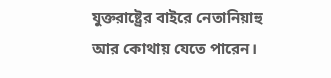যুক্তরাষ্ট্রের বাইরে নেতানিয়াহু আর কোথায় যেতে পারেন।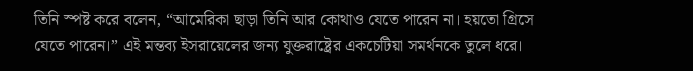তিনি স্পষ্ট করে বলেন, “আমেরিকা ছাড়া তিনি আর কোথাও যেতে পারেন না। হয়তো গ্রিসে যেতে পারেন।” এই মন্তব্য ইসরায়েলের জন্য যুক্তরাষ্ট্রের একচেটিয়া সমর্থনকে তুলে ধরে।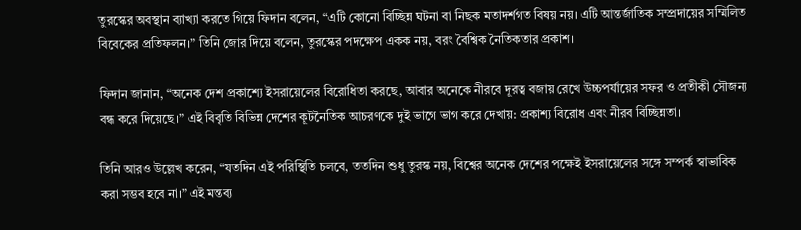তুরস্কের অবস্থান ব্যাখ্যা করতে গিয়ে ফিদান বলেন, “এটি কোনো বিচ্ছিন্ন ঘটনা বা নিছক মতাদর্শগত বিষয় নয়। এটি আন্তর্জাতিক সম্প্রদায়ের সম্মিলিত বিবেকের প্রতিফলন।” তিনি জোর দিয়ে বলেন, তুরস্কের পদক্ষেপ একক নয়, বরং বৈশ্বিক নৈতিকতার প্রকাশ।

ফিদান জানান, “অনেক দেশ প্রকাশ্যে ইসরায়েলের বিরোধিতা করছে, আবার অনেকে নীরবে দূরত্ব বজায় রেখে উচ্চপর্যায়ের সফর ও প্রতীকী সৌজন্য বন্ধ করে দিয়েছে।” এই বিবৃতি বিভিন্ন দেশের কূটনৈতিক আচরণকে দুই ভাগে ভাগ করে দেখায়: প্রকাশ্য বিরোধ এবং নীরব বিচ্ছিন্নতা।

তিনি আরও উল্লেখ করেন, “যতদিন এই পরিস্থিতি চলবে, ততদিন শুধু তুরস্ক নয়, বিশ্বের অনেক দেশের পক্ষেই ইসরায়েলের সঙ্গে সম্পর্ক স্বাভাবিক করা সম্ভব হবে না।” এই মন্তব্য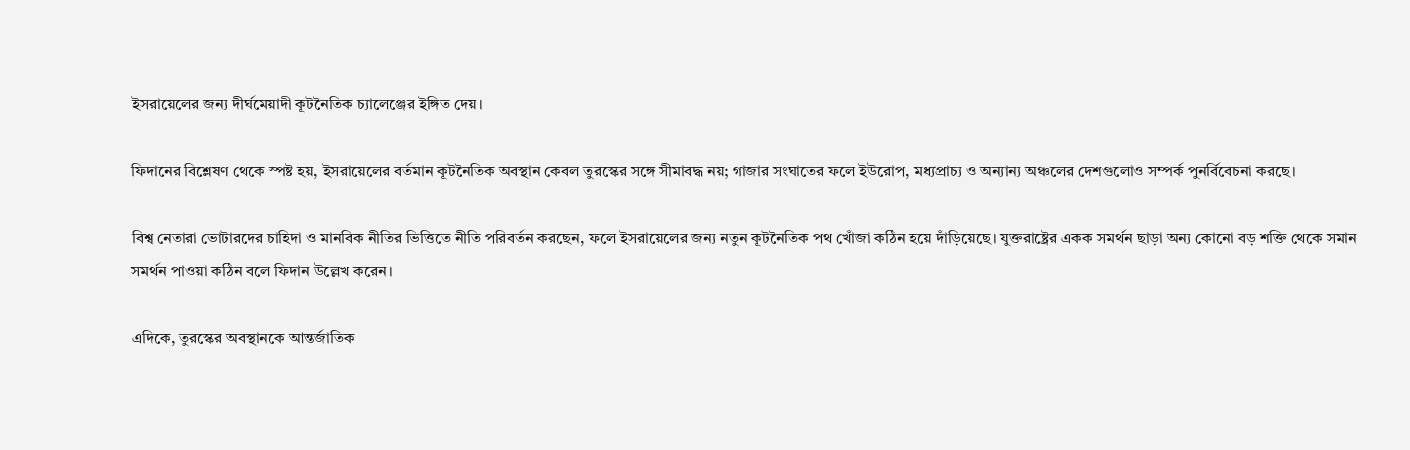ইসরায়েলের জন্য দীর্ঘমেয়াদী কূটনৈতিক চ্যালেঞ্জের ইঙ্গিত দেয়।

ফিদানের বিশ্লেষণ থেকে স্পষ্ট হয়, ইসরায়েলের বর্তমান কূটনৈতিক অবস্থান কেবল তুরস্কের সঙ্গে সীমাবদ্ধ নয়; গাজার সংঘাতের ফলে ইউরোপ, মধ্যপ্রাচ্য ও অন্যান্য অঞ্চলের দেশগুলোও সম্পর্ক পুনর্বিবেচনা করছে।

বিশ্ব নেতারা ভোটারদের চাহিদা ও মানবিক নীতির ভিত্তিতে নীতি পরিবর্তন করছেন, ফলে ইসরায়েলের জন্য নতুন কূটনৈতিক পথ খোঁজা কঠিন হয়ে দাঁড়িয়েছে। যুক্তরাষ্ট্রের একক সমর্থন ছাড়া অন্য কোনো বড় শক্তি থেকে সমান সমর্থন পাওয়া কঠিন বলে ফিদান উল্লেখ করেন।

এদিকে, তুরস্কের অবস্থানকে আন্তর্জাতিক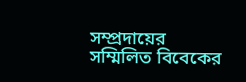সম্প্রদায়ের সম্মিলিত বিবেকের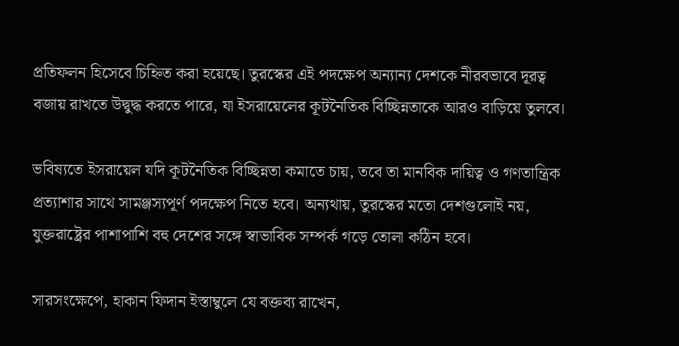প্রতিফলন হিসেবে চিহ্নিত করা হয়েছে। তুরস্কের এই পদক্ষেপ অন্যান্য দেশকে নীরবভাবে দূরত্ব বজায় রাখতে উদ্বুদ্ধ করতে পারে, যা ইসরায়েলের কূটনৈতিক বিচ্ছিন্নতাকে আরও বাড়িয়ে তুলবে।

ভবিষ্যতে ইসরায়েল যদি কূটনৈতিক বিচ্ছিন্নতা কমাতে চায়, তবে তা মানবিক দায়িত্ব ও গণতান্ত্রিক প্রত্যাশার সাথে সামঞ্জস্যপূর্ণ পদক্ষেপ নিতে হবে। অন্যথায়, তুরস্কের মতো দেশগুলোই নয়, যুক্তরাষ্ট্রের পাশাপাশি বহু দেশের সঙ্গে স্বাভাবিক সম্পর্ক গড়ে তোলা কঠিন হবে।

সারসংক্ষেপে, হাকান ফিদান ইস্তাম্বুলে যে বক্তব্য রাখেন,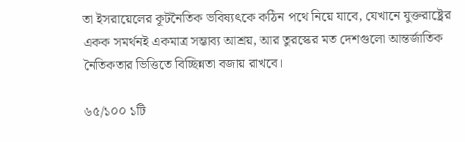তা ইসরায়েলের কূটনৈতিক ভবিষ্যৎকে কঠিন পথে নিয়ে যাবে, যেখানে যুক্তরাষ্ট্রের একক সমর্থনই একমাত্র সম্ভাব্য আশ্রয়, আর তুরস্কের মত দেশগুলো আন্তর্জাতিক নৈতিকতার ভিত্তিতে বিচ্ছিন্নতা বজায় রাখবে।

৬৫/১০০ ১টি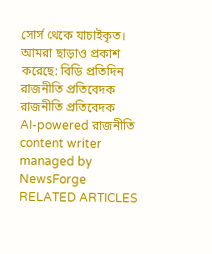সোর্স থেকে যাচাইকৃত।
আমরা ছাড়াও প্রকাশ করেছে: বিডি প্রতিদিন
রাজনীতি প্রতিবেদক
রাজনীতি প্রতিবেদক
AI-powered রাজনীতি content writer managed by NewsForge
RELATED ARTICLES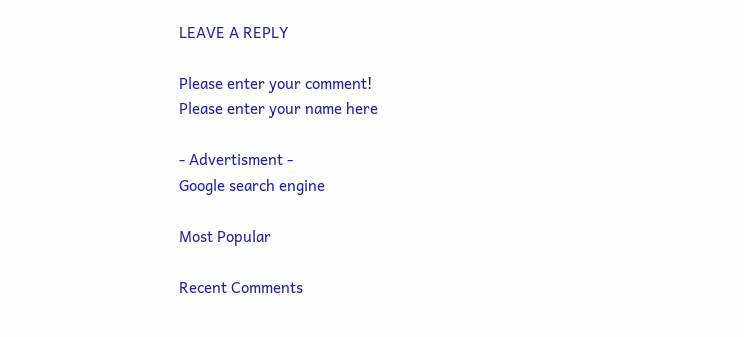LEAVE A REPLY

Please enter your comment!
Please enter your name here

- Advertisment -
Google search engine

Most Popular

Recent Comments